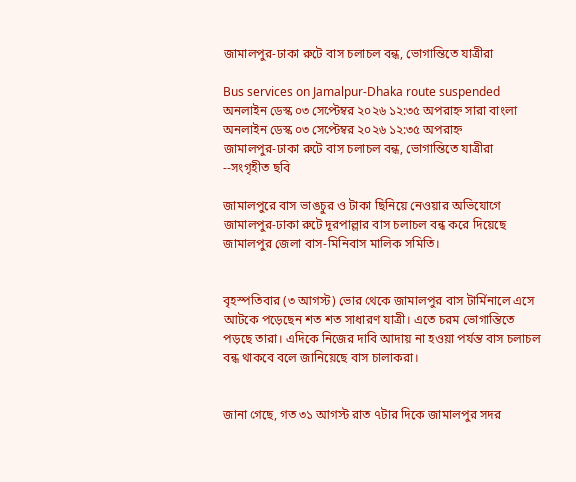জামালপুর-ঢাকা রুটে বাস চলাচল বন্ধ, ভোগান্তিতে যাত্রীরা

Bus services on Jamalpur-Dhaka route suspended
অনলাইন ডেস্ক ০৩ সেপ্টেম্বর ২০২৬ ১২:৩৫ অপরাহ্ন সারা বাংলা
অনলাইন ডেস্ক ০৩ সেপ্টেম্বর ২০২৬ ১২:৩৫ অপরাহ্ন
জামালপুর-ঢাকা রুটে বাস চলাচল বন্ধ, ভোগান্তিতে যাত্রীরা
--সংগৃহীত ছবি

জামালপুরে বাস ভাঙচুর ও টাকা ছিনিয়ে নেওয়ার অভিযোগে জামালপুর-ঢাকা রুটে দূরপাল্লার বাস চলাচল বন্ধ করে দিয়েছে জামালপুর জেলা বাস-মিনিবাস মালিক সমিতি।


বৃহস্পতিবার (৩ আগস্ট) ভোর থেকে জামালপুর বাস টার্মিনালে এসে আটকে পড়েছেন শত শত সাধারণ যাত্রী। এতে চরম ভোগান্তিতে পড়ছে তারা। এদিকে নিজের দাবি আদায় না হওয়া পর্যন্ত বাস চলাচল বন্ধ থাকবে বলে জানিয়েছে বাস চালাকরা।


জানা গেছে, গত ৩১ আগস্ট রাত ৭টার দিকে জামালপুর সদর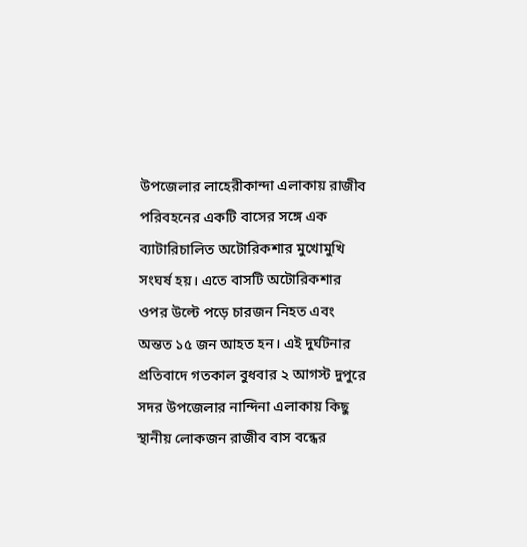উপজেলার লাহেরীকান্দা এলাকায় রাজীব পরিবহনের একটি বাসের সঙ্গে এক ব্যাটারিচালিত অটোরিকশার মুখোমুখি সংঘর্ষ হয়। এতে বাসটি অটোরিকশার ওপর উল্টে পড়ে চারজন নিহত এবং অন্তত ১৫ জন আহত হন। এই দুর্ঘটনার প্রতিবাদে গতকাল বুধবার ২ আগস্ট দুপুরে সদর উপজেলার নান্দিনা এলাকায় কিছু স্থানীয় লোকজন রাজীব বাস বন্ধের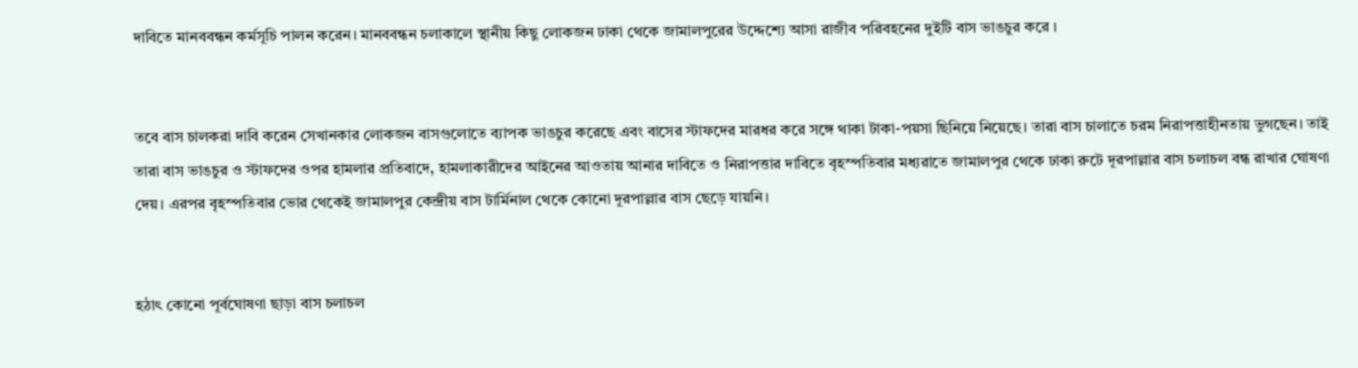দাবিতে মানববন্ধন কর্মসূচি পালন করেন। মানববন্ধন চলাকালে স্থানীয় কিছু লোকজন ঢাকা থেকে জামালপুরের উদ্দেশ্যে আসা রাজীব পরিবহনের দুইটি বাস ভাঙচুর করে ।


তবে বাস চালকরা দাবি করেন সেখানকার লোকজন বাসগুলোতে ব্যাপক ভাঙচুর করেছে এবং বাসের স্টাফদের মারধর করে সঙ্গে থাকা টাকা-পয়সা ছিনিয়ে নিয়েছে। তারা বাস চালাতে চরম নিরাপত্তাহীনতায় ভুগছেন। তাই তারা বাস ভাঙচুর ও স্টাফদের ওপর হামলার প্রতিবাদে, হামলাকারীদের আইনের আওতায় আনার দাবিতে ও নিরাপত্তার দাবিতে বৃহস্পতিবার মধ্যরাতে জামালপুর থেকে ঢাকা রুটে দূরপাল্লার বাস চলাচল বন্ধ রাখার ঘোষণা দেয়। এরপর বৃহস্পতিবার ভোর থেকেই জামালপুর কেন্দ্রীয় বাস টার্মিনাল থেকে কোনো দূরপাল্লার বাস ছেড়ে যায়নি।


হঠাৎ কোনো পূর্বঘোষণা ছাড়া বাস চলাচল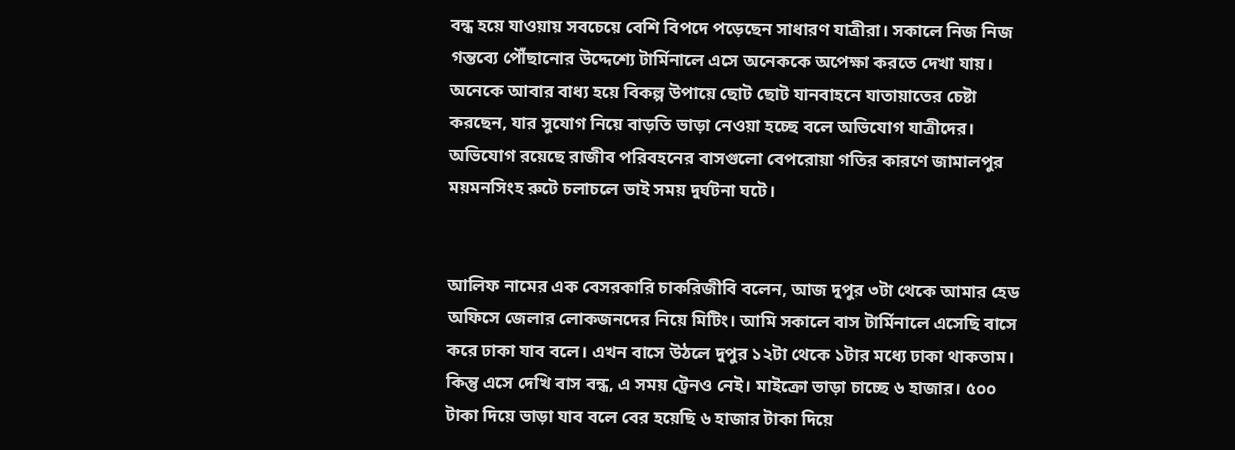বন্ধ হয়ে যাওয়ায় সবচেয়ে বেশি বিপদে পড়েছেন সাধারণ যাত্রীরা। সকালে নিজ নিজ গন্তব্যে পৌঁছানোর উদ্দেশ্যে টার্মিনালে এসে অনেককে অপেক্ষা করতে দেখা যায়। অনেকে আবার বাধ্য হয়ে বিকল্প উপায়ে ছোট ছোট যানবাহনে যাতায়াতের চেষ্টা করছেন, যার সুযোগ নিয়ে বাড়তি ভাড়া নেওয়া হচ্ছে বলে অভিযোগ যাত্রীদের। অভিযোগ রয়েছে রাজীব পরিবহনের বাসগুলো বেপরোয়া গতির কারণে জামালপুর ময়মনসিংহ রুটে চলাচলে ভাই সময় দুর্ঘটনা ঘটে।


আলিফ নামের এক বেসরকারি চাকরিজীবি বলেন, আজ দুপুর ৩টা থেকে আমার হেড অফিসে জেলার লোকজনদের নিয়ে মিটিং। আমি সকালে বাস টার্মিনালে এসেছি বাসে করে ঢাকা যাব বলে। এখন বাসে উঠলে দুপুর ১২টা থেকে ১টার মধ্যে ঢাকা থাকতাম। কিন্তু এসে দেখি বাস বন্ধ, এ সময় ট্রেনও নেই। মাইক্রো ভাড়া চাচ্ছে ৬ হাজার। ৫০০ টাকা দিয়ে ভাড়া যাব বলে বের হয়েছি ৬ হাজার টাকা দিয়ে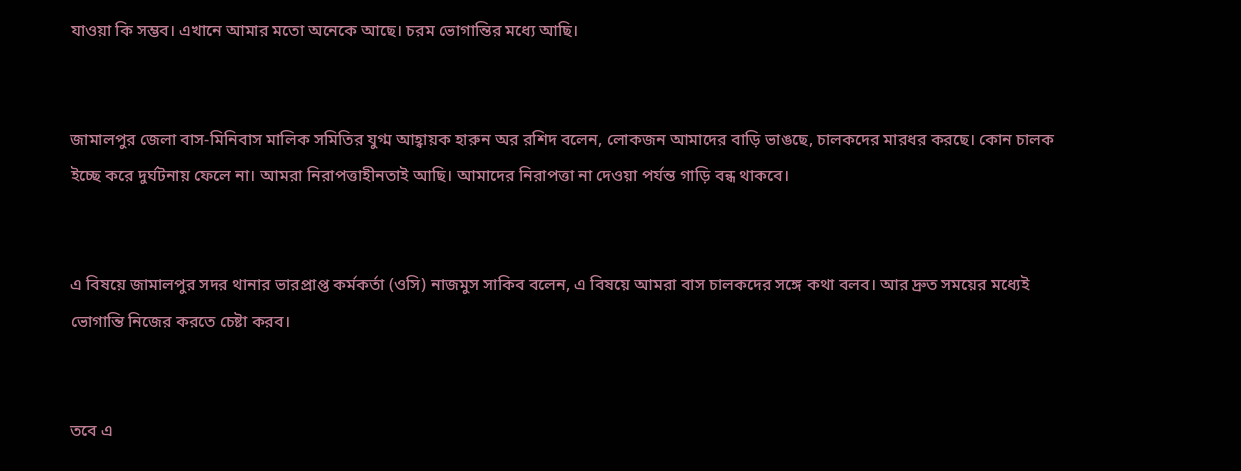যাওয়া কি সম্ভব। এখানে আমার মতো অনেকে আছে। চরম ভোগান্তির মধ্যে আছি।


জামালপুর জেলা বাস-মিনিবাস মালিক সমিতির যুগ্ম আহ্বায়ক হারুন অর রশিদ বলেন, লোকজন আমাদের বাড়ি ভাঙছে, চালকদের মারধর করছে। কোন চালক ইচ্ছে করে দুর্ঘটনায় ফেলে না। আমরা নিরাপত্তাহীনতাই আছি। আমাদের নিরাপত্তা না দেওয়া পর্যন্ত গাড়ি বন্ধ থাকবে।


এ বিষয়ে জামালপুর সদর থানার ভারপ্রাপ্ত কর্মকর্তা (ওসি) নাজমুস সাকিব বলেন, এ বিষয়ে আমরা বাস চালকদের সঙ্গে কথা বলব। আর দ্রুত সময়ের মধ্যেই ভোগান্তি নিজের করতে চেষ্টা করব।


তবে এ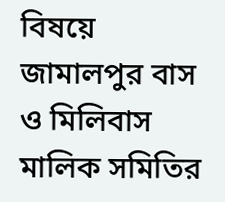বিষয়ে জামালপুর বাস ও মিলিবাস মালিক সমিতির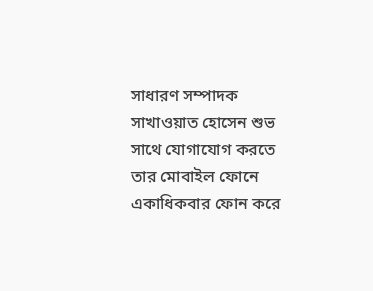সাধারণ সম্পাদক সাখাওয়াত হোসেন শুভ সাথে যোগাযোগ করতে তার মোবাইল ফোনে একাধিকবার ফোন করে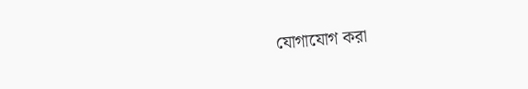যোগাযোগ করা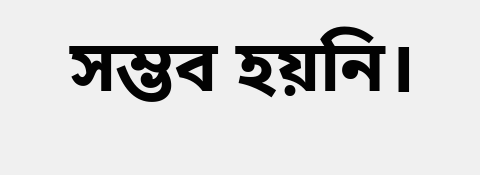সম্ভব হয়নি।